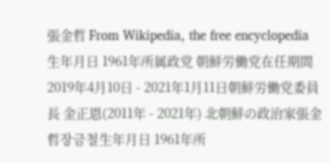張金哲 From Wikipedia, the free encyclopedia 生年月日 1961年所属政党 朝鮮労働党在任期間 2019年4月10日 - 2021年1月11日朝鮮労働党委員長 金正恩(2011年 - 2021年) 北朝鮮の政治家張金哲장금철生年月日 1961年所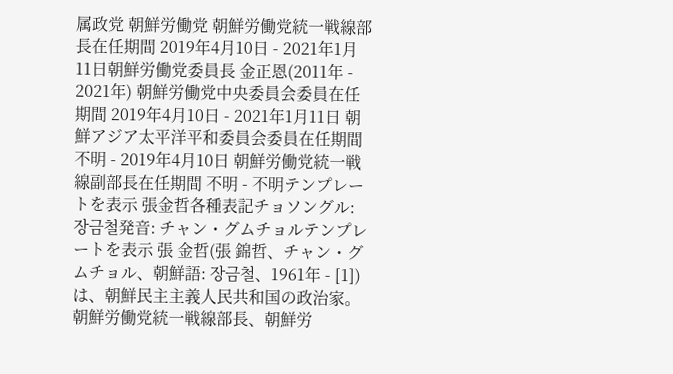属政党 朝鮮労働党 朝鮮労働党統一戦線部長在任期間 2019年4月10日 - 2021年1月11日朝鮮労働党委員長 金正恩(2011年 - 2021年) 朝鮮労働党中央委員会委員在任期間 2019年4月10日 - 2021年1月11日 朝鮮アジア太平洋平和委員会委員在任期間 不明 - 2019年4月10日 朝鮮労働党統一戦線副部長在任期間 不明 - 不明テンプレートを表示 張金哲各種表記チョソングル: 장금철発音: チャン・グムチョルテンプレートを表示 張 金哲(張 錦哲、チャン・グムチョル、朝鮮語: 장금철、1961年 - [1])は、朝鮮民主主義人民共和国の政治家。朝鮮労働党統一戦線部長、朝鮮労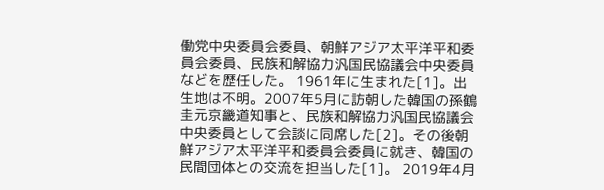働党中央委員会委員、朝鮮アジア太平洋平和委員会委員、民族和解協力汎国民協議会中央委員などを歴任した。 1961年に生まれた[1]。出生地は不明。2007年5月に訪朝した韓国の孫鶴圭元京畿道知事と、民族和解協力汎国民協議会中央委員として会談に同席した[2]。その後朝鮮アジア太平洋平和委員会委員に就き、韓国の民間団体との交流を担当した[1]。 2019年4月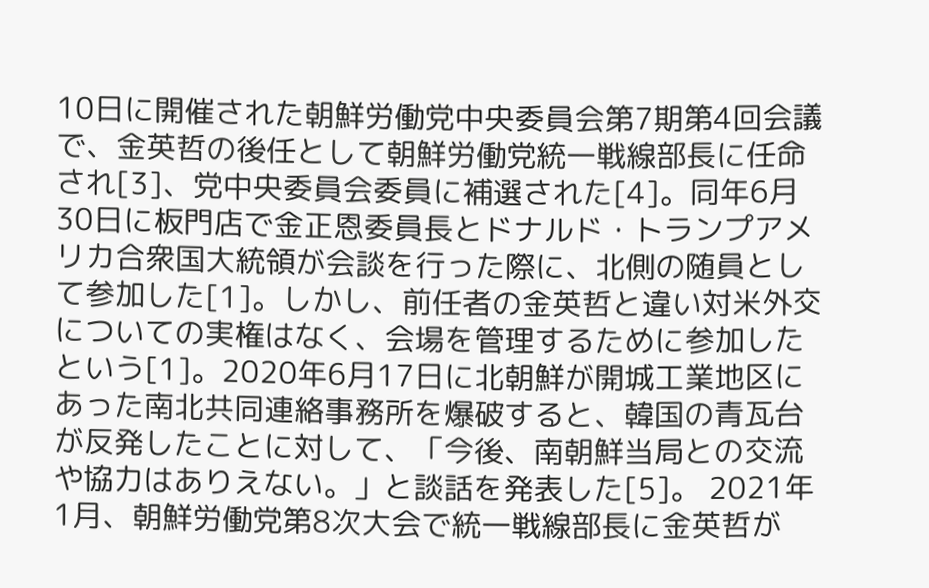10日に開催された朝鮮労働党中央委員会第7期第4回会議で、金英哲の後任として朝鮮労働党統一戦線部長に任命され[3]、党中央委員会委員に補選された[4]。同年6月30日に板門店で金正恩委員長とドナルド・トランプアメリカ合衆国大統領が会談を行った際に、北側の随員として参加した[1]。しかし、前任者の金英哲と違い対米外交についての実権はなく、会場を管理するために参加したという[1]。2020年6月17日に北朝鮮が開城工業地区にあった南北共同連絡事務所を爆破すると、韓国の青瓦台が反発したことに対して、「今後、南朝鮮当局との交流や協力はありえない。」と談話を発表した[5]。 2021年1月、朝鮮労働党第8次大会で統一戦線部長に金英哲が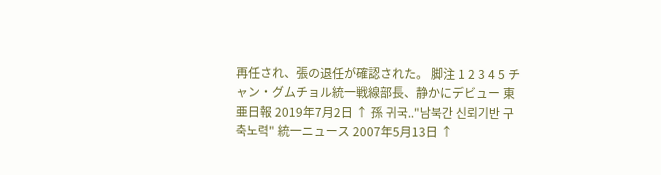再任され、張の退任が確認された。 脚注 1 2 3 4 5 チャン・グムチョル統一戦線部長、静かにデビュー 東亜日報 2019年7月2日 ↑ 孫 귀국.."남북간 신뢰기반 구축노력" 統一ニュース 2007年5月13日 ↑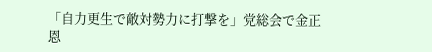「自力更生で敵対勢力に打撃を」党総会で金正恩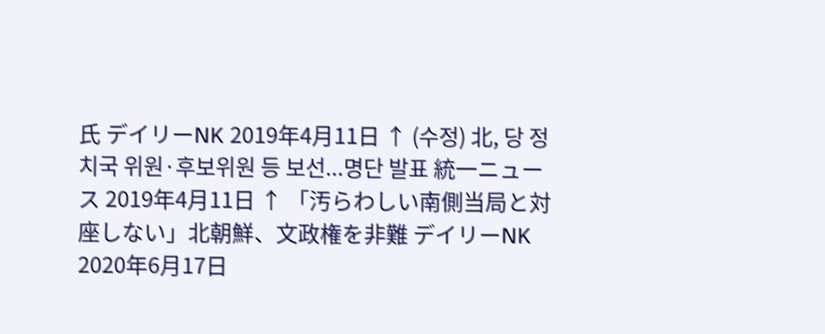氏 デイリーNK 2019年4月11日 ↑ (수정) 北, 당 정치국 위원·후보위원 등 보선...명단 발표 統一ニュース 2019年4月11日 ↑ 「汚らわしい南側当局と対座しない」北朝鮮、文政権を非難 デイリーNK 2020年6月17日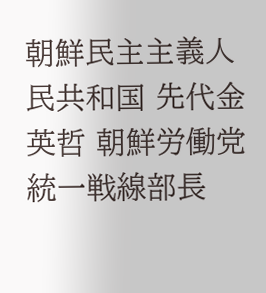朝鮮民主主義人民共和国 先代金英哲 朝鮮労働党統一戦線部長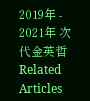2019年 - 2021年 次代金英哲 Related Articles